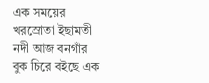এক সময়ের খরস্রোতা ইছামতী নদী আজ বনগাঁর বুক চিরে বইছে এক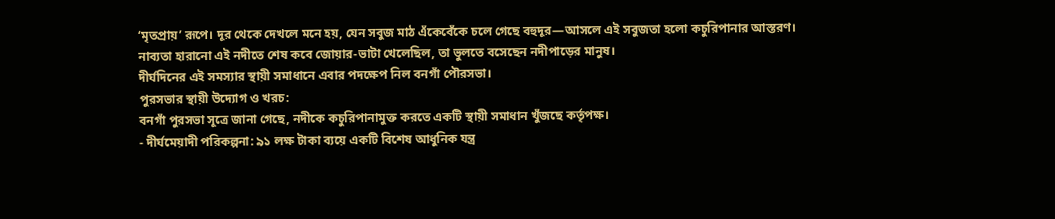‘মৃতপ্রায়’ রূপে। দূর থেকে দেখলে মনে হয়, যেন সবুজ মাঠ এঁকেবেঁকে চলে গেছে বহুদূর—আসলে এই সবুজতা হলো কচুরিপানার আস্তরণ। নাব্যতা হারানো এই নদীতে শেষ কবে জোয়ার-ভাটা খেলেছিল, তা ভুলতে বসেছেন নদীপাড়ের মানুষ।
দীর্ঘদিনের এই সমস্যার স্থায়ী সমাধানে এবার পদক্ষেপ নিল বনগাঁ পৌরসভা।
পুরসভার স্থায়ী উদ্যোগ ও খরচ:
বনগাঁ পুরসভা সূত্রে জানা গেছে, নদীকে কচুরিপানামুক্ত করতে একটি স্থায়ী সমাধান খুঁজছে কর্তৃপক্ষ।
- দীর্ঘমেয়াদী পরিকল্পনা: ৯১ লক্ষ টাকা ব্যয়ে একটি বিশেষ আধুনিক যন্ত্র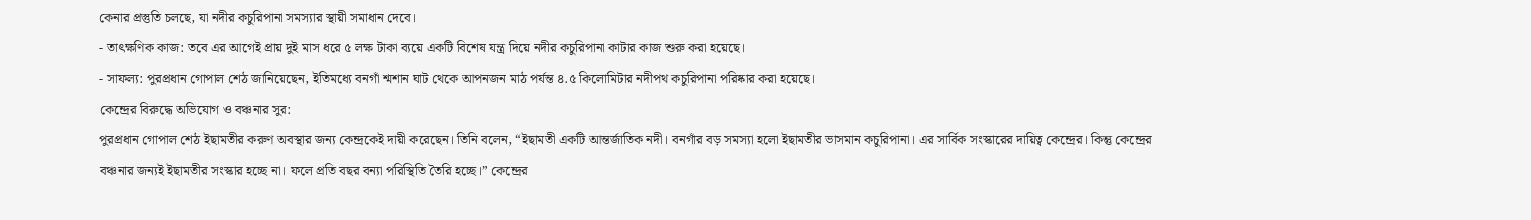কেনার প্রস্তুতি চলছে, যা নদীর কচুরিপানা সমস্যার স্থায়ী সমাধান দেবে।
- তাৎক্ষণিক কাজ: তবে এর আগেই প্রায় দুই মাস ধরে ৫ লক্ষ টাকা ব্যয়ে একটি বিশেষ যন্ত্র দিয়ে নদীর কচুরিপানা কাটার কাজ শুরু করা হয়েছে।
- সাফল্য: পুরপ্রধান গোপাল শেঠ জানিয়েছেন, ইতিমধ্যে বনগাঁ শ্মশান ঘাট থেকে আপনজন মাঠ পর্যন্ত ৪.৫ কিলোমিটার নদীপথ কচুরিপানা পরিষ্কার করা হয়েছে।
কেন্দ্রের বিরুদ্ধে অভিযোগ ও বঞ্চনার সুর:
পুরপ্রধান গোপাল শেঠ ইছামতীর করুণ অবস্থার জন্য কেন্দ্রকেই দায়ী করেছেন। তিনি বলেন, “ইছামতী একটি আন্তর্জাতিক নদী। বনগাঁর বড় সমস্যা হলো ইছামতীর ভাসমান কচুরিপানা। এর সার্বিক সংস্কারের দায়িত্ব কেন্দ্রের। কিন্তু কেন্দ্রের বঞ্চনার জন্যই ইছামতীর সংস্কার হচ্ছে না। ফলে প্রতি বছর বন্যা পরিস্থিতি তৈরি হচ্ছে।” কেন্দ্রের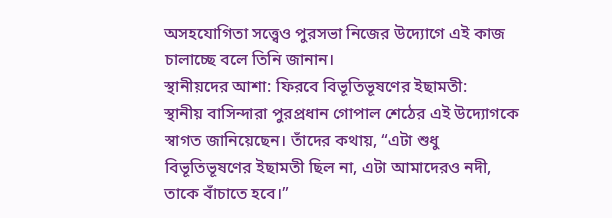অসহযোগিতা সত্ত্বেও পুরসভা নিজের উদ্যোগে এই কাজ চালাচ্ছে বলে তিনি জানান।
স্থানীয়দের আশা: ফিরবে বিভূতিভূষণের ইছামতী:
স্থানীয় বাসিন্দারা পুরপ্রধান গোপাল শেঠের এই উদ্যোগকে স্বাগত জানিয়েছেন। তাঁদের কথায়, “এটা শুধু বিভূতিভূষণের ইছামতী ছিল না, এটা আমাদেরও নদী, তাকে বাঁচাতে হবে।”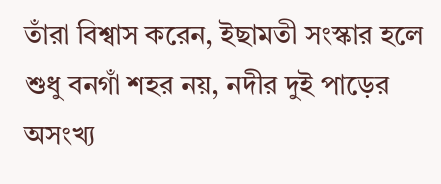তাঁরা বিশ্বাস করেন, ইছামতী সংস্কার হলে শুধু বনগাঁ শহর নয়, নদীর দুই পাড়ের অসংখ্য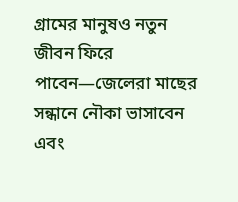গ্রামের মানুষও নতুন জীবন ফিরে পাবেন—জেলেরা মাছের সন্ধানে নৌকা ভাসাবেন এবং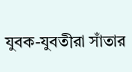যুবক-যুবতীরা সাঁতার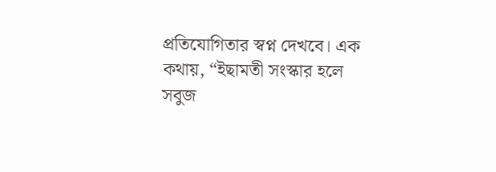প্রতিযোগিতার স্বপ্ন দেখবে। এক কথায়, “ইছামতী সংস্কার হলে সবুজ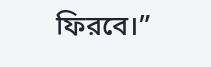ফিরবে।”